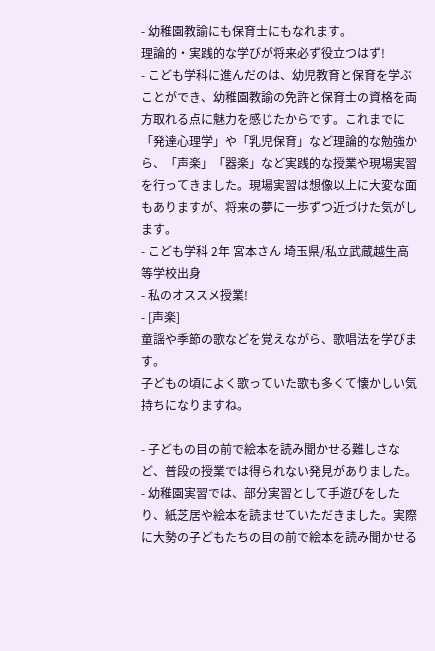- 幼稚園教諭にも保育士にもなれます。
理論的・実践的な学びが将来必ず役立つはず!
- こども学科に進んだのは、幼児教育と保育を学ぶことができ、幼稚園教諭の免許と保育士の資格を両方取れる点に魅力を感じたからです。これまでに「発達心理学」や「乳児保育」など理論的な勉強から、「声楽」「器楽」など実践的な授業や現場実習を行ってきました。現場実習は想像以上に大変な面もありますが、将来の夢に一歩ずつ近づけた気がします。
- こども学科 2年 宮本さん 埼玉県/私立武蔵越生高等学校出身
- 私のオススメ授業!
- [声楽]
童謡や季節の歌などを覚えながら、歌唱法を学びます。
子どもの頃によく歌っていた歌も多くて懐かしい気持ちになりますね。

- 子どもの目の前で絵本を読み聞かせる難しさなど、普段の授業では得られない発見がありました。
- 幼稚園実習では、部分実習として手遊びをしたり、紙芝居や絵本を読ませていただきました。実際に大勢の子どもたちの目の前で絵本を読み聞かせる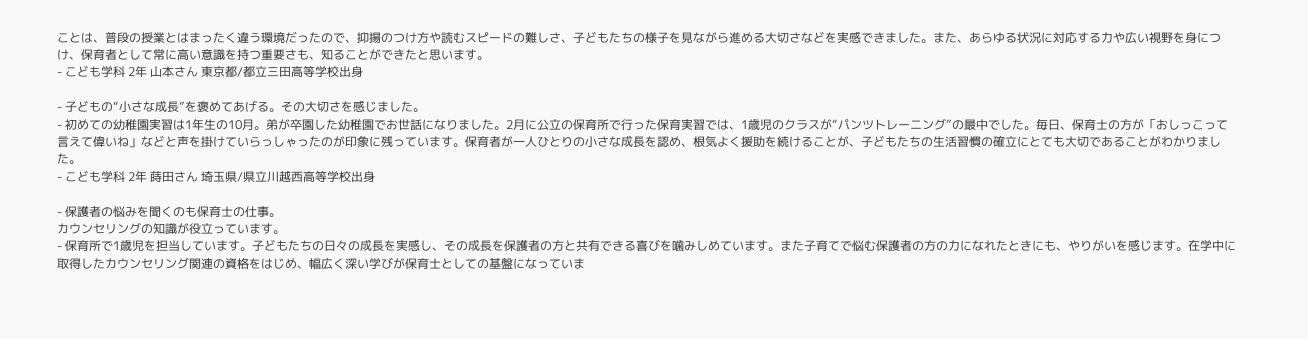ことは、普段の授業とはまったく違う環境だったので、抑揚のつけ方や読むスピードの難しさ、子どもたちの様子を見ながら進める大切さなどを実感できました。また、あらゆる状況に対応する力や広い視野を身につけ、保育者として常に高い意識を持つ重要さも、知ることができたと思います。
- こども学科 2年 山本さん 東京都/都立三田高等学校出身

- 子どもの“小さな成長”を褒めてあげる。その大切さを感じました。
- 初めての幼稚園実習は1年生の10月。弟が卒園した幼稚園でお世話になりました。2月に公立の保育所で行った保育実習では、1歳児のクラスが“パンツトレーニング”の最中でした。毎日、保育士の方が「おしっこって言えて偉いね」などと声を掛けていらっしゃったのが印象に残っています。保育者が一人ひとりの小さな成長を認め、根気よく援助を続けることが、子どもたちの生活習慣の確立にとても大切であることがわかりました。
- こども学科 2年 蒔田さん 埼玉県/県立川越西高等学校出身

- 保護者の悩みを聞くのも保育士の仕事。
カウンセリングの知識が役立っています。
- 保育所で1歳児を担当しています。子どもたちの日々の成長を実感し、その成長を保護者の方と共有できる喜びを噛みしめています。また子育てで悩む保護者の方の力になれたときにも、やりがいを感じます。在学中に取得したカウンセリング関連の資格をはじめ、幅広く深い学びが保育士としての基盤になっていま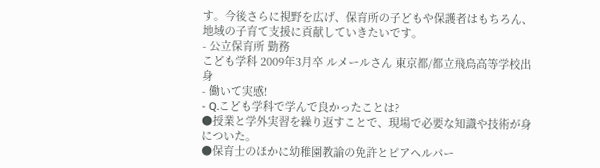す。今後さらに視野を広げ、保育所の子どもや保護者はもちろん、地域の子育て支援に貢献していきたいです。
- 公立保育所 勤務
こども学科 2009年3月卒 ルメールさん 東京都/都立飛鳥高等学校出身
- 働いて実感!
- Q.こども学科で学んで良かったことは?
●授業と学外実習を繰り返すことで、現場で必要な知識や技術が身についた。
●保育士のほかに幼稚園教諭の免許とピアヘルパー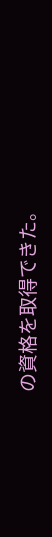の資格を取得できた。